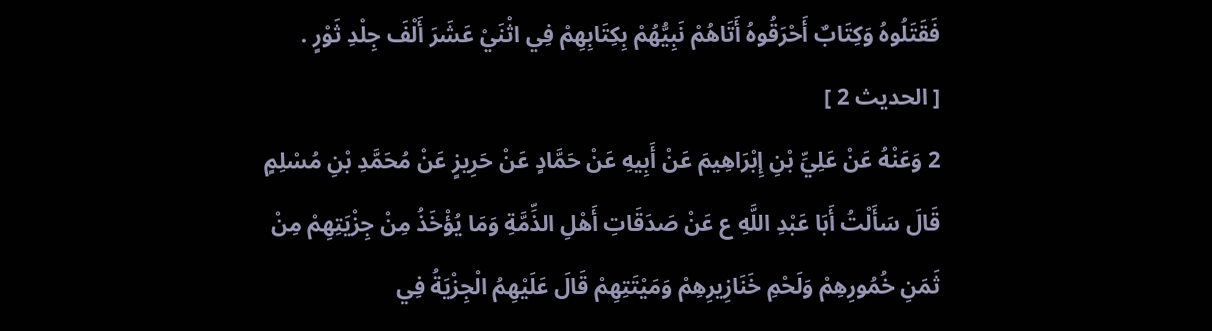فَقَتَلُوهُ وَكِتَابٌ أَحْرَقُوهُ أَتَاهُمْ نَبِيُّهُمْ بِكِتَابِهِمْ فِي اثْنَيْ عَشَرَ أَلْفَ جِلْدِ ثَوْرٍ .
[ الحديث 2 ]
2 وَعَنْهُ عَنْ عَلِيِّ بْنِ إِبْرَاهِيمَ عَنْ أَبِيهِ عَنْ حَمَّادٍ عَنْ حَرِيزٍ عَنْ مُحَمَّدِ بْنِ مُسْلِمٍ قَالَ سَأَلْتُ أَبَا عَبْدِ اللَّهِ ع عَنْ صَدَقَاتِ أَهْلِ الذِّمَّةِ وَمَا يُؤْخَذُ مِنْ جِزْيَتِهِمْ مِنْ ثَمَنِ خُمُورِهِمْ وَلَحْمِ خَنَازِيرِهِمْ وَمَيْتَتِهِمْ قَالَ عَلَيْهِمُ الْجِزْيَةُ فِي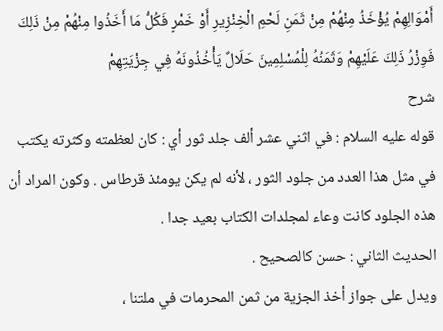أَمْوَالِهِمْ يُؤْخَذُ مِنْهُمْ مِنْ ثَمَنِ لَحْمِ الْخِنْزِيرِ أَوْ خَمْرٍ فَكُلُّ مَا أَخَذُوا مِنْهُمْ مِنْ ذَلِكَ فَوِزْرُ ذَلِكَ عَلَيْهِمْ وَثَمَنُهُ لِلْمُسْلِمِينَ حَلَالٌ يَأْخُذُونَهُ فِي جِزْيَتِهِمْ
شرح
قوله عليه السلام : في اثني عشر ألف جلد ثور أي : كان لعظمته وكثرته يكتب في مثل هذا العدد من جلود الثور ، لأنه لم يكن يومئذ قرطاس . وكون المراد أن هذه الجلود كانت وعاء لمجلدات الكتاب بعيد جدا .
الحديث الثاني : حسن كالصحيح .
ويدل على جواز أخذ الجزية من ثمن المحرمات في ملتنا ،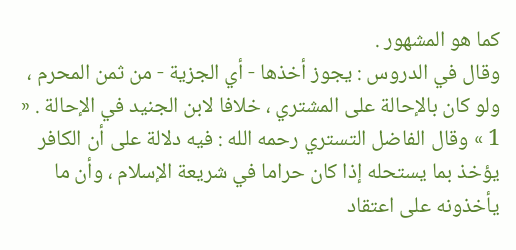كما هو المشهور .
وقال في الدروس : يجوز أخذها - أي الجزية - من ثمن المحرم ، ولو كان بالإحالة على المشتري ، خلافا لابن الجنيد في الإحالة . « 1 » وقال الفاضل التستري رحمه الله : فيه دلالة على أن الكافر يؤخذ بما يستحله إذا كان حراما في شريعة الإسلام ، وأن ما يأخذونه على اعتقاد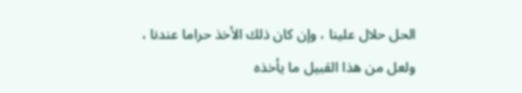الحل حلال علينا ، وإن كان ذلك الأخذ حراما عندنا ، ولعل من هذا القبيل ما يأخذه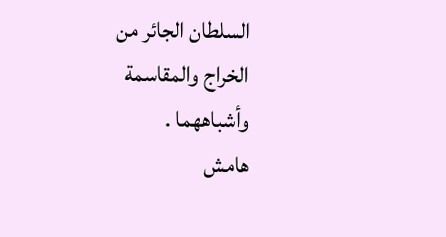السلطان الجائر من الخراج والمقاسمة وأشباههما .
هامش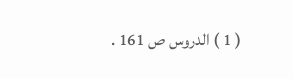( 1 ) الدروس ص 161 .